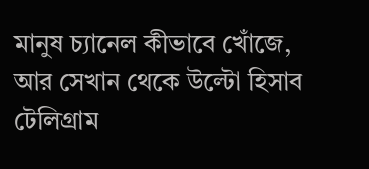মানুষ চ্যানেল কীভাবে খোঁজে, আর সেখান থেকে উল্টো হিসাব
টেলিগ্রাম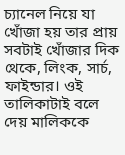চ্যানেল নিয়ে যা খোঁজা হয় তার প্রায় সবটাই খোঁজার দিক থেকে, লিংক, সার্চ, ফাইন্ডার। ওই তালিকাটাই বলে দেয় মালিককে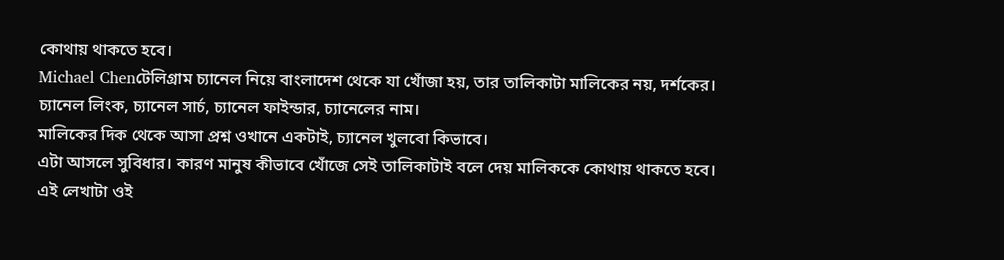কোথায় থাকতে হবে।
Michael Chenটেলিগ্রাম চ্যানেল নিয়ে বাংলাদেশ থেকে যা খোঁজা হয়, তার তালিকাটা মালিকের নয়, দর্শকের। চ্যানেল লিংক, চ্যানেল সার্চ, চ্যানেল ফাইন্ডার, চ্যানেলের নাম।
মালিকের দিক থেকে আসা প্রশ্ন ওখানে একটাই, চ্যানেল খুলবো কিভাবে।
এটা আসলে সুবিধার। কারণ মানুষ কীভাবে খোঁজে সেই তালিকাটাই বলে দেয় মালিককে কোথায় থাকতে হবে। এই লেখাটা ওই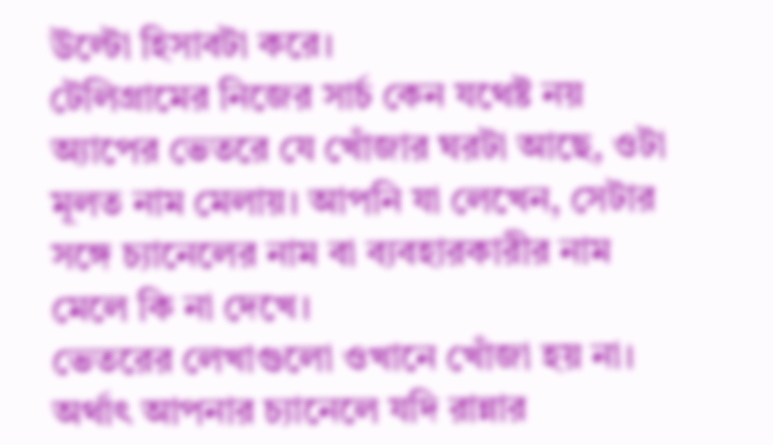উল্টো হিসাবটা করে।
টেলিগ্রামের নিজের সার্চ কেন যথেষ্ট নয়
অ্যাপের ভেতরে যে খোঁজার ঘরটা আছে, ওটা মূলত নাম মেলায়। আপনি যা লেখেন, সেটার সঙ্গে চ্যানেলের নাম বা ব্যবহারকারীর নাম মেলে কি না দেখে।
ভেতরের লেখাগুলো ওখানে খোঁজা হয় না। অর্থাৎ আপনার চ্যানেলে যদি রান্নার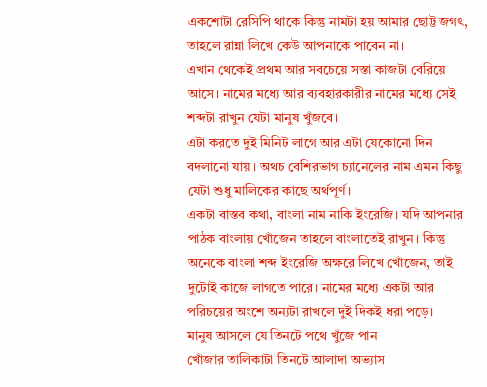একশোটা রেসিপি থাকে কিন্তু নামটা হয় আমার ছোট্ট জগৎ, তাহলে রান্না লিখে কেউ আপনাকে পাবেন না।
এখান থেকেই প্রথম আর সবচেয়ে সস্তা কাজটা বেরিয়ে আসে। নামের মধ্যে আর ব্যবহারকারীর নামের মধ্যে সেই শব্দটা রাখুন যেটা মানুষ খুঁজবে।
এটা করতে দুই মিনিট লাগে আর এটা যেকোনো দিন বদলানো যায়। অথচ বেশিরভাগ চ্যানেলের নাম এমন কিছু যেটা শুধু মালিকের কাছে অর্থপূর্ণ।
একটা বাস্তব কথা, বাংলা নাম নাকি ইংরেজি। যদি আপনার পাঠক বাংলায় খোঁজেন তাহলে বাংলাতেই রাখুন। কিন্তু অনেকে বাংলা শব্দ ইংরেজি অক্ষরে লিখে খোঁজেন, তাই দুটোই কাজে লাগতে পারে। নামের মধ্যে একটা আর পরিচয়ের অংশে অন্যটা রাখলে দুই দিকই ধরা পড়ে।
মানুষ আসলে যে তিনটে পথে খুঁজে পান
খোঁজার তালিকাটা তিনটে আলাদা অভ্যাস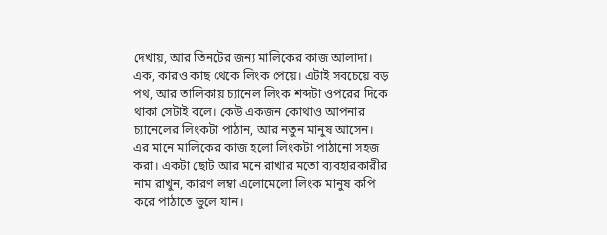দেখায়, আর তিনটের জন্য মালিকের কাজ আলাদা।
এক, কারও কাছ থেকে লিংক পেয়ে। এটাই সবচেয়ে বড় পথ, আর তালিকায় চ্যানেল লিংক শব্দটা ওপরের দিকে থাকা সেটাই বলে। কেউ একজন কোথাও আপনার চ্যানেলের লিংকটা পাঠান, আর নতুন মানুষ আসেন।
এর মানে মালিকের কাজ হলো লিংকটা পাঠানো সহজ করা। একটা ছোট আর মনে রাখার মতো ব্যবহারকারীর নাম রাখুন, কারণ লম্বা এলোমেলো লিংক মানুষ কপি করে পাঠাতে ভুলে যান।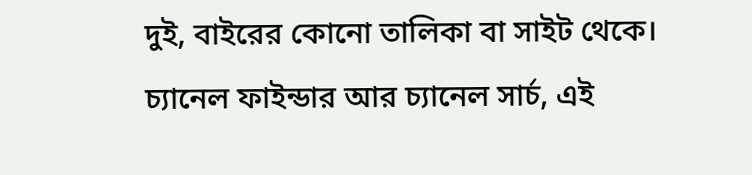দুই, বাইরের কোনো তালিকা বা সাইট থেকে। চ্যানেল ফাইন্ডার আর চ্যানেল সার্চ, এই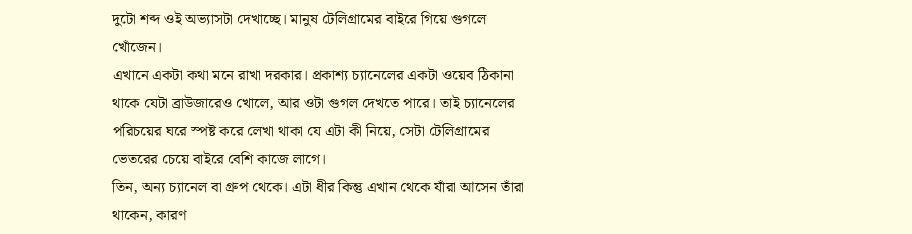দুটো শব্দ ওই অভ্যাসটা দেখাচ্ছে। মানুষ টেলিগ্রামের বাইরে গিয়ে গুগলে খোঁজেন।
এখানে একটা কথা মনে রাখা দরকার। প্রকাশ্য চ্যানেলের একটা ওয়েব ঠিকানা থাকে যেটা ব্রাউজারেও খোলে, আর ওটা গুগল দেখতে পারে। তাই চ্যানেলের পরিচয়ের ঘরে স্পষ্ট করে লেখা থাকা যে এটা কী নিয়ে, সেটা টেলিগ্রামের ভেতরের চেয়ে বাইরে বেশি কাজে লাগে।
তিন, অন্য চ্যানেল বা গ্রুপ থেকে। এটা ধীর কিন্তু এখান থেকে যাঁরা আসেন তাঁরা থাকেন, কারণ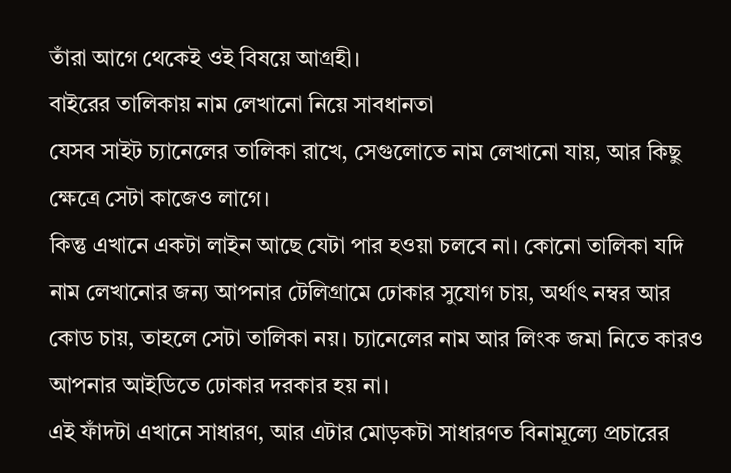তাঁরা আগে থেকেই ওই বিষয়ে আগ্রহী।
বাইরের তালিকায় নাম লেখানো নিয়ে সাবধানতা
যেসব সাইট চ্যানেলের তালিকা রাখে, সেগুলোতে নাম লেখানো যায়, আর কিছু ক্ষেত্রে সেটা কাজেও লাগে।
কিন্তু এখানে একটা লাইন আছে যেটা পার হওয়া চলবে না। কোনো তালিকা যদি নাম লেখানোর জন্য আপনার টেলিগ্রামে ঢোকার সুযোগ চায়, অর্থাৎ নম্বর আর কোড চায়, তাহলে সেটা তালিকা নয়। চ্যানেলের নাম আর লিংক জমা নিতে কারও আপনার আইডিতে ঢোকার দরকার হয় না।
এই ফাঁদটা এখানে সাধারণ, আর এটার মোড়কটা সাধারণত বিনামূল্যে প্রচারের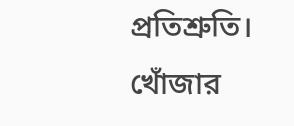প্রতিশ্রুতি। খোঁজার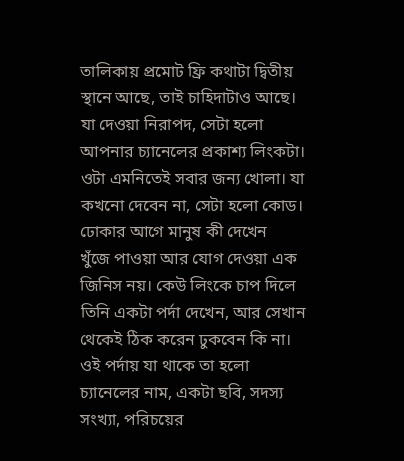তালিকায় প্রমোট ফ্রি কথাটা দ্বিতীয় স্থানে আছে, তাই চাহিদাটাও আছে।
যা দেওয়া নিরাপদ, সেটা হলো আপনার চ্যানেলের প্রকাশ্য লিংকটা। ওটা এমনিতেই সবার জন্য খোলা। যা কখনো দেবেন না, সেটা হলো কোড।
ঢোকার আগে মানুষ কী দেখেন
খুঁজে পাওয়া আর যোগ দেওয়া এক জিনিস নয়। কেউ লিংকে চাপ দিলে তিনি একটা পর্দা দেখেন, আর সেখান থেকেই ঠিক করেন ঢুকবেন কি না।
ওই পর্দায় যা থাকে তা হলো চ্যানেলের নাম, একটা ছবি, সদস্য সংখ্যা, পরিচয়ের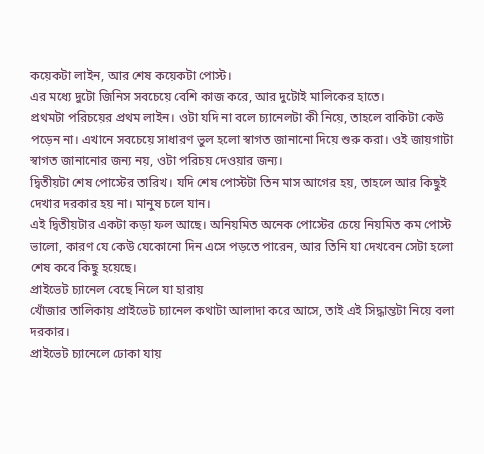কয়েকটা লাইন, আর শেষ কয়েকটা পোস্ট।
এর মধ্যে দুটো জিনিস সবচেয়ে বেশি কাজ করে, আর দুটোই মালিকের হাতে।
প্রথমটা পরিচয়ের প্রথম লাইন। ওটা যদি না বলে চ্যানেলটা কী নিয়ে, তাহলে বাকিটা কেউ পড়েন না। এখানে সবচেয়ে সাধারণ ভুল হলো স্বাগত জানানো দিয়ে শুরু করা। ওই জায়গাটা স্বাগত জানানোর জন্য নয়, ওটা পরিচয় দেওয়ার জন্য।
দ্বিতীয়টা শেষ পোস্টের তারিখ। যদি শেষ পোস্টটা তিন মাস আগের হয়, তাহলে আর কিছুই দেখার দরকার হয় না। মানুষ চলে যান।
এই দ্বিতীয়টার একটা কড়া ফল আছে। অনিয়মিত অনেক পোস্টের চেয়ে নিয়মিত কম পোস্ট ভালো, কারণ যে কেউ যেকোনো দিন এসে পড়তে পারেন, আর তিনি যা দেখবেন সেটা হলো শেষ কবে কিছু হয়েছে।
প্রাইভেট চ্যানেল বেছে নিলে যা হারায়
খোঁজার তালিকায় প্রাইভেট চ্যানেল কথাটা আলাদা করে আসে, তাই এই সিদ্ধান্তটা নিয়ে বলা দরকার।
প্রাইভেট চ্যানেলে ঢোকা যায়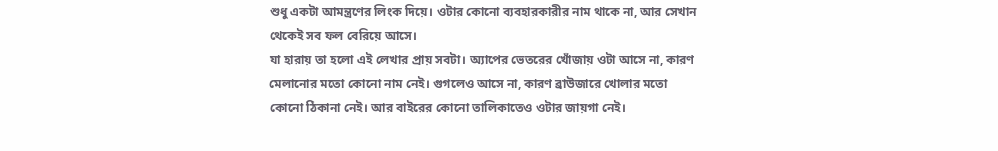শুধু একটা আমন্ত্রণের লিংক দিয়ে। ওটার কোনো ব্যবহারকারীর নাম থাকে না, আর সেখান থেকেই সব ফল বেরিয়ে আসে।
যা হারায় তা হলো এই লেখার প্রায় সবটা। অ্যাপের ভেতরের খোঁজায় ওটা আসে না, কারণ মেলানোর মতো কোনো নাম নেই। গুগলেও আসে না, কারণ ব্রাউজারে খোলার মতো কোনো ঠিকানা নেই। আর বাইরের কোনো তালিকাতেও ওটার জায়গা নেই।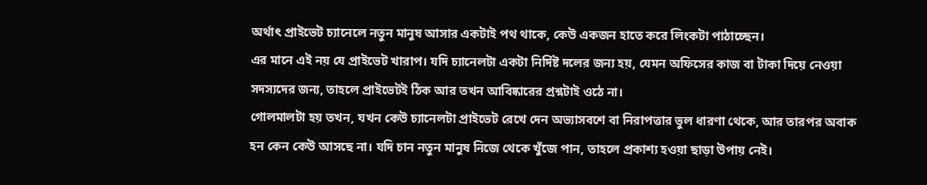অর্থাৎ প্রাইভেট চ্যানেলে নতুন মানুষ আসার একটাই পথ থাকে, কেউ একজন হাতে করে লিংকটা পাঠাচ্ছেন।
এর মানে এই নয় যে প্রাইভেট খারাপ। যদি চ্যানেলটা একটা নির্দিষ্ট দলের জন্য হয়, যেমন অফিসের কাজ বা টাকা দিয়ে নেওয়া সদস্যদের জন্য, তাহলে প্রাইভেটই ঠিক আর তখন আবিষ্কারের প্রশ্নটাই ওঠে না।
গোলমালটা হয় তখন, যখন কেউ চ্যানেলটা প্রাইভেট রেখে দেন অভ্যাসবশে বা নিরাপত্তার ভুল ধারণা থেকে, আর তারপর অবাক হন কেন কেউ আসছে না। যদি চান নতুন মানুষ নিজে থেকে খুঁজে পান, তাহলে প্রকাশ্য হওয়া ছাড়া উপায় নেই।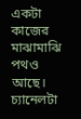একটা কাজের মাঝামাঝি পথও আছে। চ্যানেলটা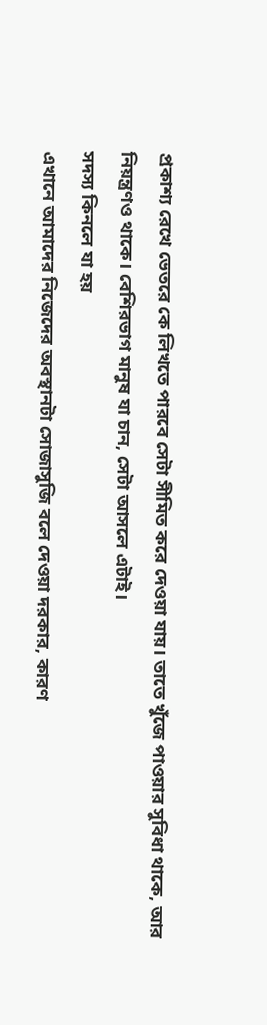প্রকাশ্য রেখে ভেতরে কে লিখতে পারবে সেটা সীমিত করে দেওয়া যায়। তাতে খুঁজে পাওয়ার সুবিধা থাকে, আর নিয়ন্ত্রণও থাকে। বেশিরভাগ মানুষ যা চান, সেটা আসলে এটাই।
সদস্য কিনলে যা হয়
এখানে আমাদের নিজেদের অবস্থানটা সোজাসুজি বলে দেওয়া দরকার, কারণ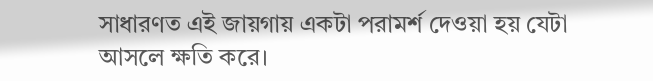সাধারণত এই জায়গায় একটা পরামর্শ দেওয়া হয় যেটা আসলে ক্ষতি করে।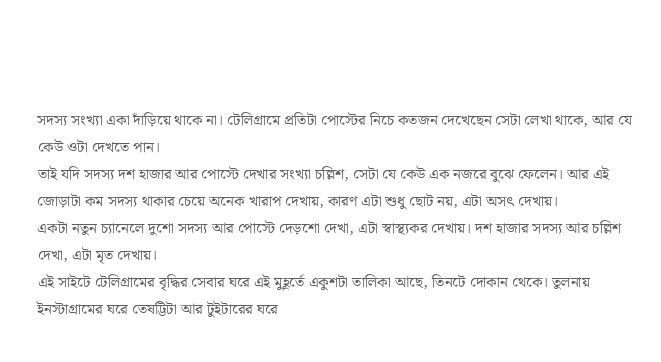সদস্য সংখ্যা একা দাঁড়িয়ে থাকে না। টেলিগ্রামে প্রতিটা পোস্টের নিচে কতজন দেখেছেন সেটা লেখা থাকে, আর যে কেউ ওটা দেখতে পান।
তাই যদি সদস্য দশ হাজার আর পোস্টে দেখার সংখ্যা চল্লিশ, সেটা যে কেউ এক নজরে বুঝে ফেলেন। আর এই জোড়াটা কম সদস্য থাকার চেয়ে অনেক খারাপ দেখায়, কারণ এটা শুধু ছোট নয়, এটা অসৎ দেখায়।
একটা নতুন চ্যানেলে দুশো সদস্য আর পোস্টে দেড়শো দেখা, এটা স্বাস্থ্যকর দেখায়। দশ হাজার সদস্য আর চল্লিশ দেখা, এটা মৃত দেখায়।
এই সাইটে টেলিগ্রামের বৃদ্ধির সেবার ঘরে এই মুহূর্তে একুশটা তালিকা আছে, তিনটে দোকান থেকে। তুলনায় ইনস্টাগ্রামের ঘরে তেষট্টিটা আর টুইটারের ঘরে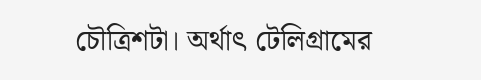চৌত্রিশটা। অর্থাৎ টেলিগ্রামের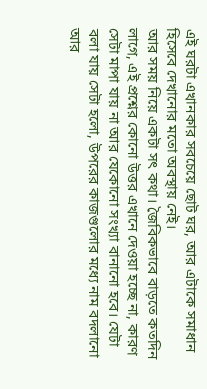এই ঘরটা এখানকার সবচেয়ে ছোট ঘর, আর এটাকে সমাধান হিসেবে দেখানোর মতো অবস্থায় নেই।
আর সময় নিয়ে একটা সৎ কথা। জৈবিকভাবে বাড়তে কতদিন লাগে, এই প্রশ্নের কোনো উত্তর এখানে দেওয়া হচ্ছে না, কারণ সেটা মাপা যায় না আর যেকোনো সংখ্যা বানানো হবে। যেটা বলা যায় সেটা হলো, উপরের কাজগুলোর মধ্যে নাম বদলানো আর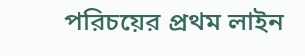পরিচয়ের প্রথম লাইন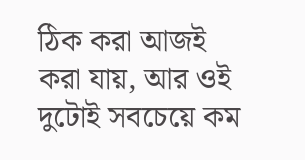ঠিক করা আজই করা যায়, আর ওই দুটোই সবচেয়ে কম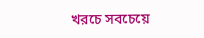খরচে সবচেয়ে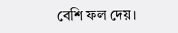বেশি ফল দেয়।